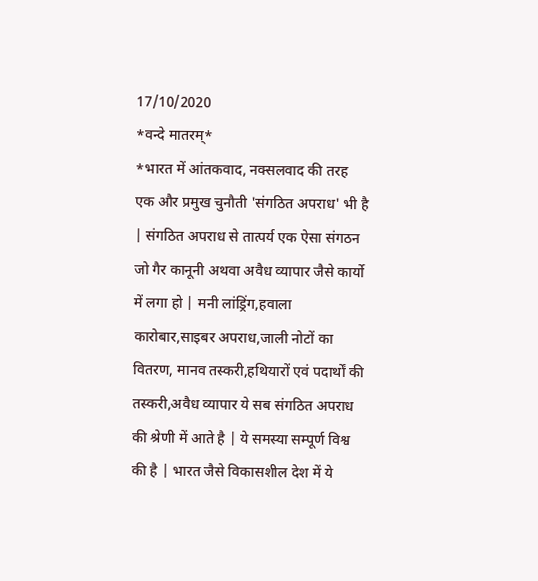17/10/2020
*वन्दे मातरम्*
*भारत में आंतकवाद, नक्सलवाद की तरह एक और प्रमुख चुनौती 'संगठित अपराध' भी है | संगठित अपराध से तात्पर्य एक ऐसा संगठन जो गैर कानूनी अथवा अवैध व्यापार जैसे कार्यो में लगा हो | मनी लांड्रिंग,हवाला कारोबार,साइबर अपराध,जाली नोटों का वितरण, मानव तस्करी,हथियारों एवं पदार्थों की तस्करी,अवैध व्यापार ये सब संगठित अपराध की श्रेणी में आते है | ये समस्या सम्पूर्ण विश्व की है | भारत जैसे विकासशील देश में ये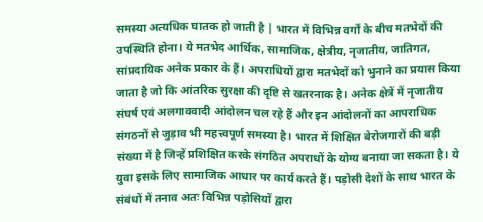समस्या अत्यधिक घातक हो जाती है | भारत में विभिन्न वर्गों के बीच मतभेदों की उपस्थिति होना। ये मतभेद आर्थिक, सामाजिक, क्षेत्रीय, नृजातीय, जातिगत, सांप्रदायिक अनेक प्रकार के हैं। अपराधियों द्वारा मतभेदों को भुनाने का प्रयास किया जाता है जो कि आंतरिक सुरक्षा की दृष्टि से खतरनाक है। अनेक क्षेत्रें में नृजातीय संघर्ष एवं अलगाववादी आंदोलन चल रहे हैं और इन आंदोलनों का आपराधिक संगठनों से जुड़ाव भी महत्त्वपूर्ण समस्या है। भारत में शिक्षित बेरोजगारों की बड़ी संख्या में है जिन्हें प्रशिक्षित करके संगठित अपराधों के योग्य बनाया जा सकता है। ये युवा इसके लिए सामाजिक आधार पर कार्य करते हैं। पड़ोसी देशों के साथ भारत के संबंधों में तनाव अतः विभिन्न पड़ोसियों द्वारा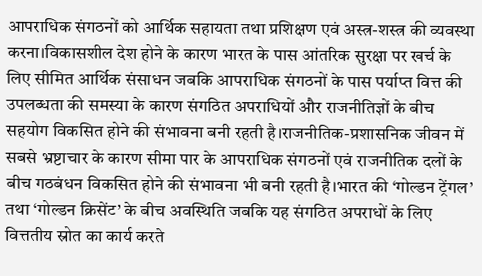आपराधिक संगठनों को आर्थिक सहायता तथा प्रशिक्षण एवं अस्त्र-शस्त्र की व्यवस्था करना।विकासशील देश होने के कारण भारत के पास आंतरिक सुरक्षा पर खर्च के लिए सीमित आर्थिक संसाधन जबकि आपराधिक संगठनों के पास पर्याप्त वित्त की उपलब्धता की समस्या के कारण संगठित अपराधियों और राजनीतिज्ञों के बीच सहयोग विकसित होने की संभावना बनी रहती है।राजनीतिक-प्रशासनिक जीवन में सबसे भ्रष्टाचार के कारण सीमा पार के आपराधिक संगठनों एवं राजनीतिक दलों के बीच गठबंधन विकसित होने की संभावना भी बनी रहती है।भारत की ‘गोल्डन ट्रेंगल’ तथा ‘गोल्डन क्रिसेंट’ के बीच अवस्थिति जबकि यह संगठित अपराधों के लिए वित्ततीय स्रोत का कार्य करते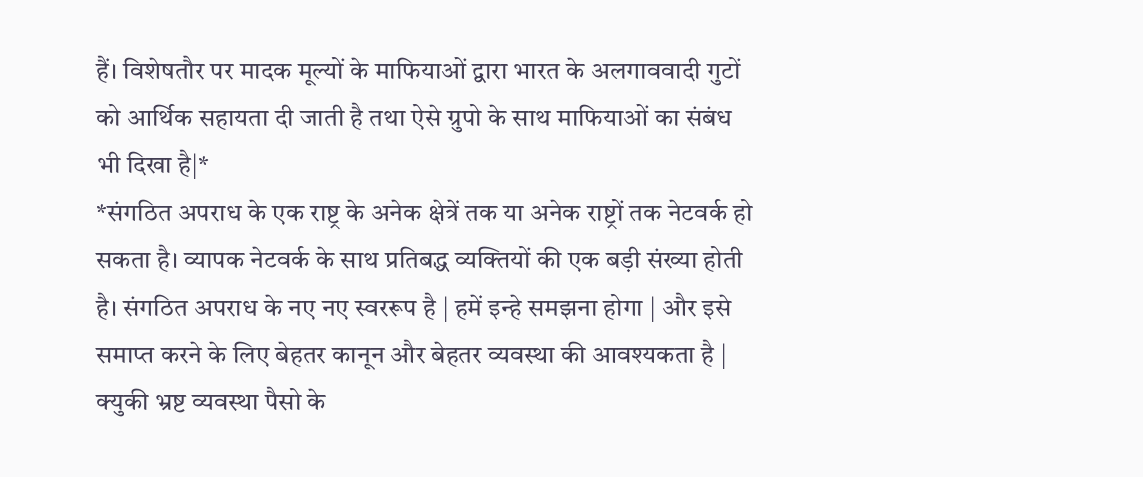हैं। विशेषतौर पर मादक मूल्यों के माफियाओं द्वारा भारत के अलगाववादी गुटों को आर्थिक सहायता दी जाती है तथा ऐसे ग्रुपो के साथ माफियाओं का संबंध भी दिखा है|*
*संगठित अपराध के एक राष्ट्र के अनेक क्षेत्रें तक या अनेक राष्ट्रों तक नेटवर्क हो सकता है। व्यापक नेटवर्क के साथ प्रतिबद्ध व्यक्तियों की एक बड़ी संख्या होती है। संगठित अपराध के नए नए स्वररूप है | हमें इन्हे समझना होगा | और इसे समाप्त करने के लिए बेहतर कानून और बेहतर व्यवस्था की आवश्यकता है | क्युकी भ्रष्ट व्यवस्था पैसो के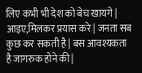लिए कभी भी देश को बेच खायगे | आइए,मिलकर प्रयास करे | जनता सब कुछ कर सकती है | बस आवश्यकता है जागरुक होने की |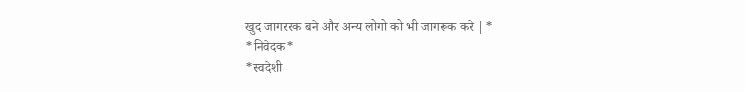खुद जागररक बने और अन्य लोगो को भी जागरूक करे |*
*निवेदक*
*स्वदेशी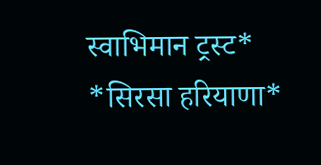स्वाभिमान ट्रस्ट*
*सिरसा हरियाणा*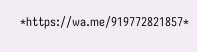*https://wa.me/919772821857*